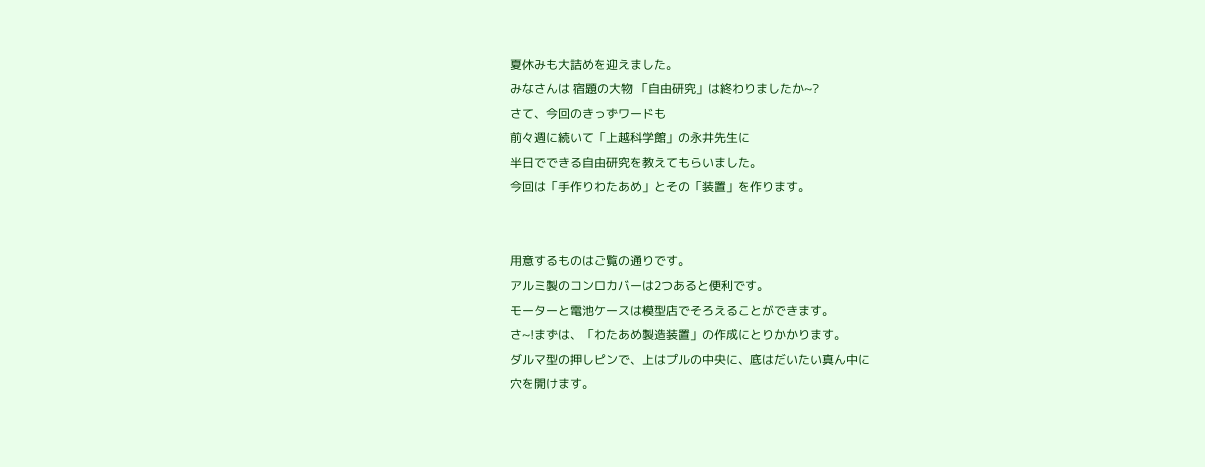夏休みも大詰めを迎えました。
みなさんは 宿題の大物 「自由研究」は終わりましたか~?
さて、今回のきっずワードも
前々週に続いて「上越科学館」の永井先生に
半日でできる自由研究を教えてもらいました。
今回は「手作りわたあめ」とその「装置」を作ります。


用意するものはご覧の通りです。
アルミ製のコンロカバーは2つあると便利です。
モーターと電池ケースは模型店でそろえることができます。
さ~!まずは、「わたあめ製造装置」の作成にとりかかります。
ダルマ型の押しピンで、上はプルの中央に、底はだいたい真ん中に
穴を開けます。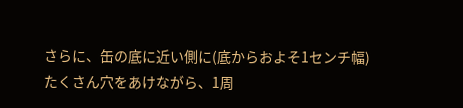さらに、缶の底に近い側に(底からおよそ1センチ幅)
たくさん穴をあけながら、1周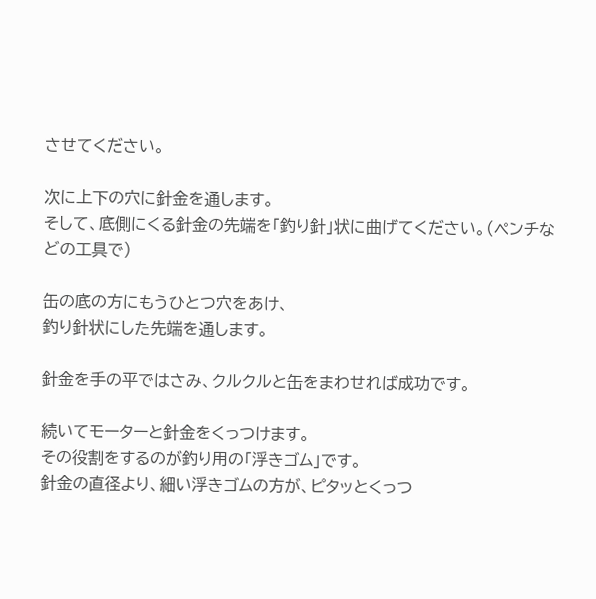させてください。

次に上下の穴に針金を通します。
そして、底側にくる針金の先端を「釣り針」状に曲げてください。(ペンチなどの工具で)

缶の底の方にもうひとつ穴をあけ、
釣り針状にした先端を通します。

針金を手の平ではさみ、クルクルと缶をまわせれば成功です。

続いてモーターと針金をくっつけます。
その役割をするのが釣り用の「浮きゴム」です。
針金の直径より、細い浮きゴムの方が、ピタッとくっつ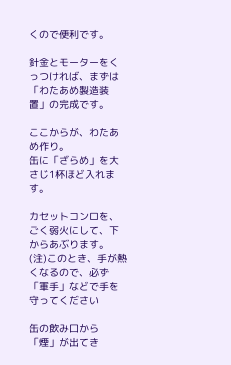くので便利です。

針金とモーターをくっつければ、まずは「わたあめ製造装置」の完成です。

ここからが、わたあめ作り。
缶に「ざらめ」を大さじ1杯ほど入れます。

カセットコンロを、ごく弱火にして、下からあぶります。
(注)このとき、手が熱くなるので、必ず「軍手」などで手を守ってください

缶の飲み口から「煙」が出てき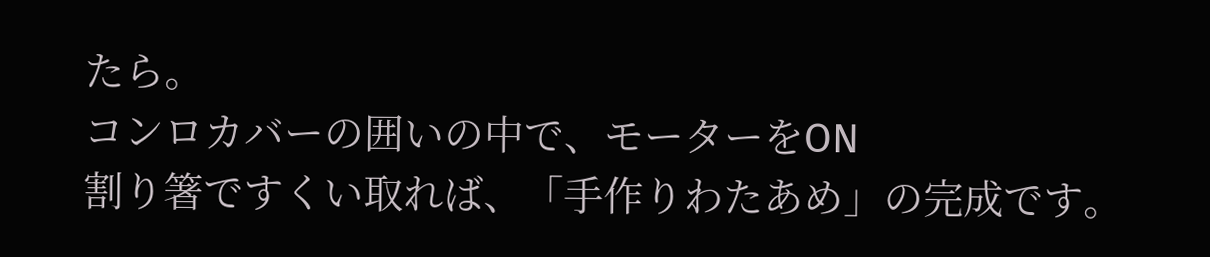たら。
コンロカバーの囲いの中で、モーターをON
割り箸ですくい取れば、「手作りわたあめ」の完成です。